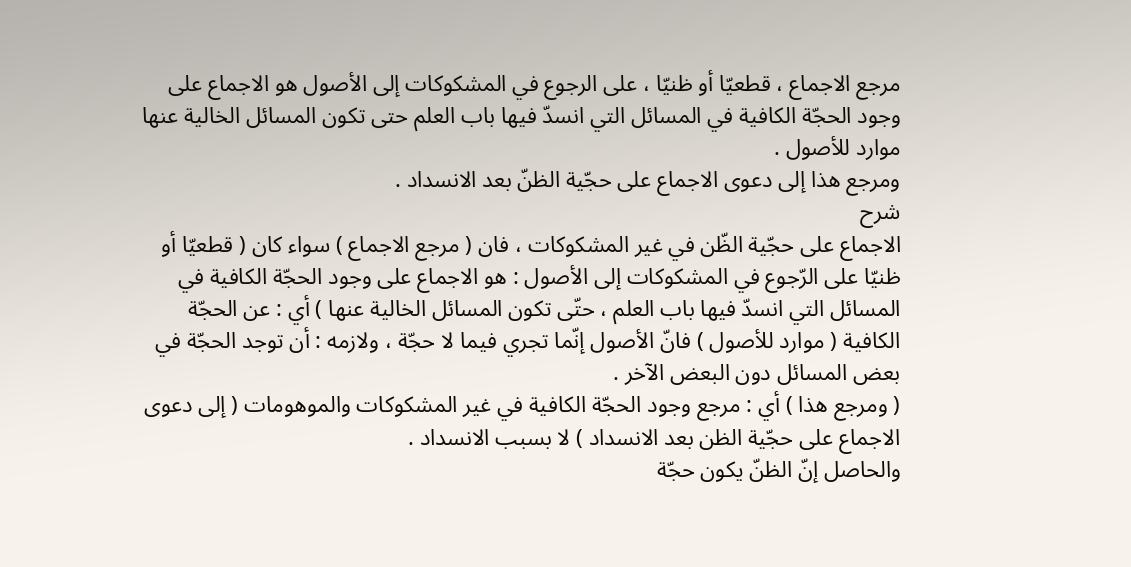مرجع الاجماع ، قطعيّا أو ظنيّا ، على الرجوع في المشكوكات إلى الأصول هو الاجماع على وجود الحجّة الكافية في المسائل التي انسدّ فيها باب العلم حتى تكون المسائل الخالية عنها موارد للأصول .
ومرجع هذا إلى دعوى الاجماع على حجّية الظنّ بعد الانسداد .
شرح
الاجماع على حجّية الظّن في غير المشكوكات ، فان ( مرجع الاجماع ) سواء كان ( قطعيّا أو ظنيّا على الرّجوع في المشكوكات إلى الأصول : هو الاجماع على وجود الحجّة الكافية في المسائل التي انسدّ فيها باب العلم ، حتّى تكون المسائل الخالية عنها ) أي : عن الحجّة الكافية ( موارد للأصول ) فانّ الأصول إنّما تجري فيما لا حجّة ، ولازمه : أن توجد الحجّة في بعض المسائل دون البعض الآخر .
( ومرجع هذا ) أي : مرجع وجود الحجّة الكافية في غير المشكوكات والموهومات ( إلى دعوى الاجماع على حجّية الظن بعد الانسداد ) لا بسبب الانسداد .
والحاصل إنّ الظنّ يكون حجّة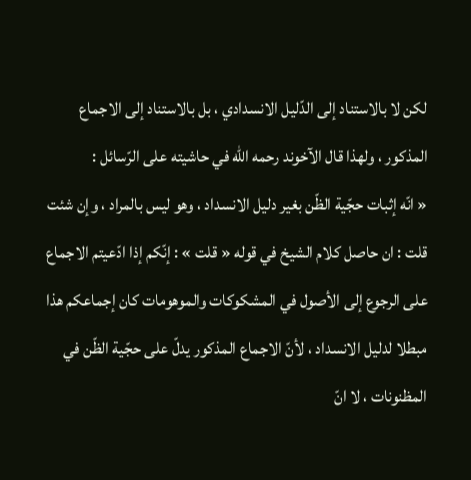لكن لا بالاستناد إلى الدّليل الانسدادي ، بل بالاستناد إلى الاجماع المذكور ، ولهذا قال الآخوند رحمه اللّه في حاشيته على الرّسائل :
« انّه إثبات حجّية الظّن بغير دليل الانسداد ، وهو ليس بالمراد ، وإن شئت قلت : ان حاصل كلام الشيخ في قوله « قلت » : إنّكم إذا ادّعيتم الاجماع على الرجوع إلى الأصول في المشكوكات والموهومات كان إجماعكم هذا مبطلا لدليل الانسداد ، لأنّ الاجماع المذكور يدلّ على حجّية الظّن في المظنونات ، لا انّ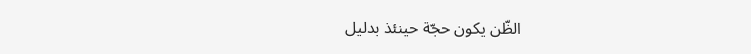الظّن يكون حجّة حينئذ بدليل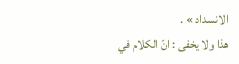الانسداد » .
هذا ولا يخفى : انّ الكلام في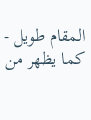المقام طويل - كما يظهر من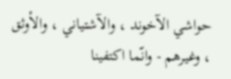حواشي الآخوند ، والآشتياني ، والأوثق ، وغيرهم - وانّما اكتفينا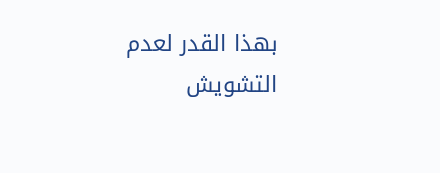بهذا القدر لعدم التشويش